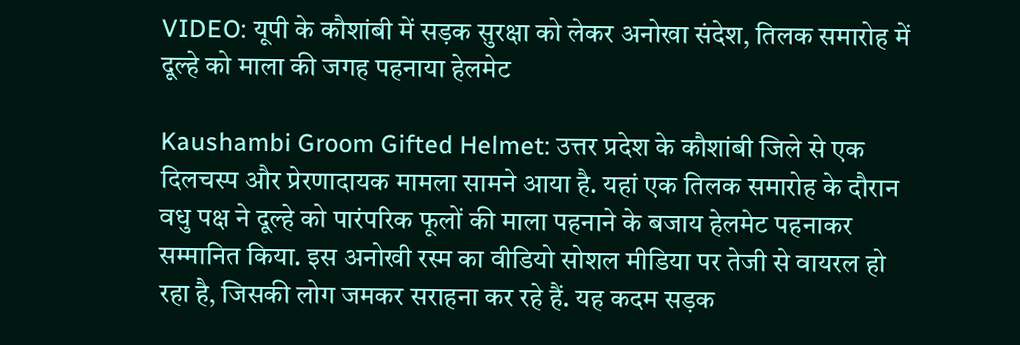VIDEO: यूपी के कौशांबी में सड़क सुरक्षा को लेकर अनोखा संदेश, तिलक समारोह में दूल्हे को माला की जगह पहनाया हेलमेट

Kaushambi Groom Gifted Helmet: उत्तर प्रदेश के कौशांबी जिले से एक दिलचस्प और प्रेरणादायक मामला सामने आया है. यहां एक तिलक समारोह के दौरान वधु पक्ष ने दूल्हे को पारंपरिक फूलों की माला पहनाने के बजाय हेलमेट पहनाकर सम्मानित किया. इस अनोखी रस्म का वीडियो सोशल मीडिया पर तेजी से वायरल हो रहा है, जिसकी लोग जमकर सराहना कर रहे हैं. यह कदम सड़क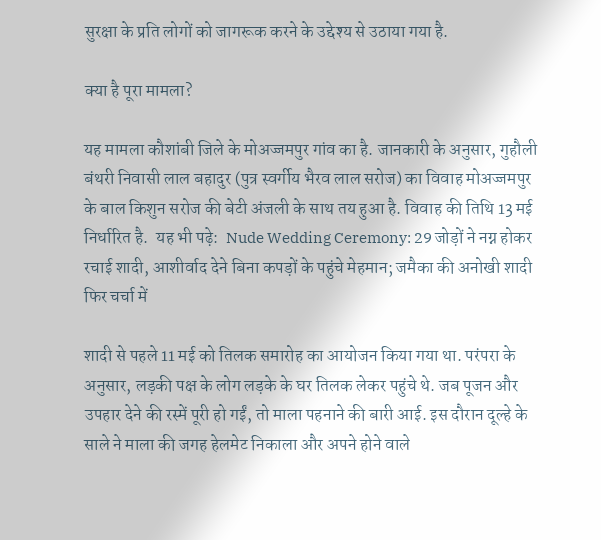सुरक्षा के प्रति लोगों को जागरूक करने के उद्देश्य से उठाया गया है.

क्या है पूरा मामला?

यह मामला कौशांबी जिले के मोअज्जमपुर गांव का है. जानकारी के अनुसार, गुहौली बंथरी निवासी लाल बहादुर (पुत्र स्वर्गीय भैरव लाल सरोज) का विवाह मोअज्जमपुर के बाल किशुन सरोज की बेटी अंजली के साथ तय हुआ है. विवाह की तिथि 13 मई निर्धारित है.  यह भी पढ़े:  Nude Wedding Ceremony: 29 जोड़ों ने नग्न होकर रचाई शादी, आशीर्वाद देने बिना कपड़ों के पहुंचे मेहमान; जमैका की अनोखी शादी फिर चर्चा में

शादी से पहले 11 मई को तिलक समारोह का आयोजन किया गया था. परंपरा के अनुसार, लड़की पक्ष के लोग लड़के के घर तिलक लेकर पहुंचे थे. जब पूजन और उपहार देने की रस्में पूरी हो गईं, तो माला पहनाने की बारी आई. इस दौरान दूल्हे के साले ने माला की जगह हेलमेट निकाला और अपने होने वाले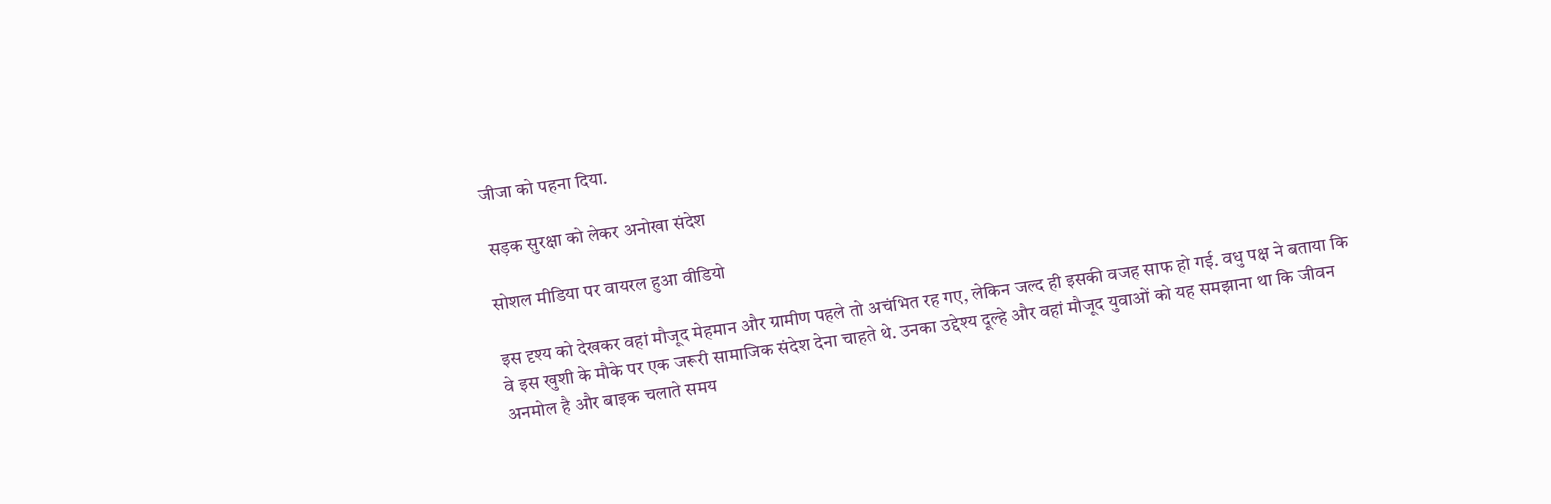जीजा को पहना दिया.

 सड़क सुरक्षा को लेकर अनोखा संदेश

सोशल मीडिया पर वायरल हुआ वीडियो

इस दृश्य को देखकर वहां मौजूद मेहमान और ग्रामीण पहले तो अचंभित रह गए, लेकिन जल्द ही इसकी वजह साफ हो गई. वधु पक्ष ने बताया कि वे इस खुशी के मौके पर एक जरूरी सामाजिक संदेश देना चाहते थे. उनका उद्देश्य दूल्हे और वहां मौजूद युवाओं को यह समझाना था कि जीवन अनमोल है और बाइक चलाते समय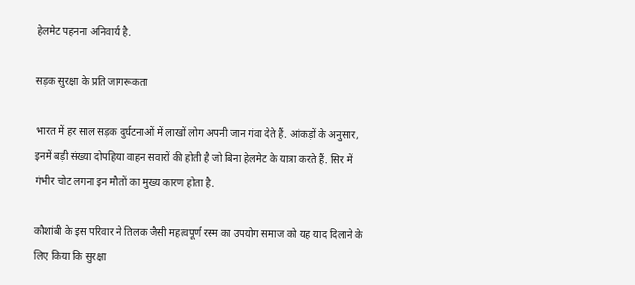हेलमेट पहनना अनिवार्य है.

सड़क सुरक्षा के प्रति जागरूकता

भारत में हर साल सड़क दुर्घटनाओं में लाखों लोग अपनी जान गंवा देते हैं. आंकड़ों के अनुसार, इनमें बड़ी संख्या दोपहिया वाहन सवारों की होती है जो बिना हेलमेट के यात्रा करते हैं. सिर में गंभीर चोट लगना इन मौतों का मुख्य कारण होता है.

कौशांबी के इस परिवार ने तिलक जैसी महत्वपूर्ण रस्म का उपयोग समाज को यह याद दिलाने के लिए किया कि सुरक्षा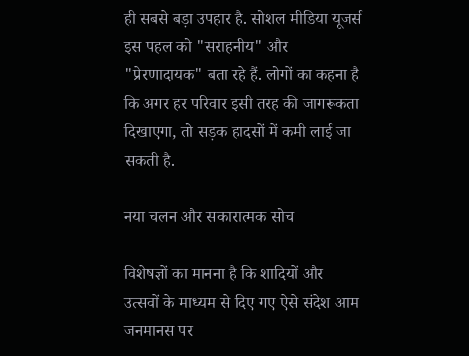ही सबसे बड़ा उपहार है. सोशल मीडिया यूजर्स इस पहल को "सराहनीय" और "प्रेरणादायक" बता रहे हैं. लोगों का कहना है कि अगर हर परिवार इसी तरह की जागरूकता दिखाएगा, तो सड़क हादसों में कमी लाई जा सकती है.

नया चलन और सकारात्मक सोच

विशेषज्ञों का मानना है कि शादियों और उत्सवों के माध्यम से दिए गए ऐसे संदेश आम जनमानस पर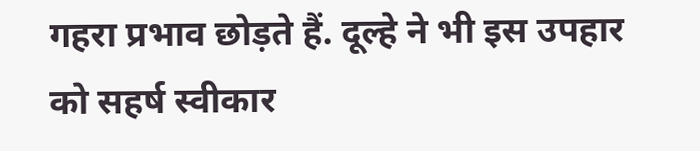गहरा प्रभाव छोड़ते हैं. दूल्हे ने भी इस उपहार को सहर्ष स्वीकार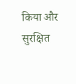किया और सुरक्षित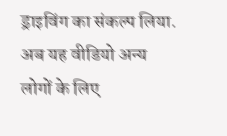ड्राइविंग का संकल्प लिया. अब यह वीडियो अन्य लोगों के लिए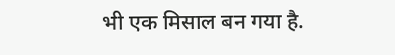भी एक मिसाल बन गया है.